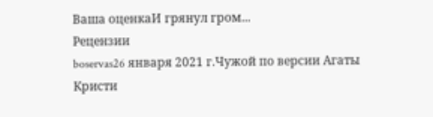Ваша оценкаИ грянул гром...
Рецензии
boservas26 января 2021 г.Чужой по версии Агаты Кристи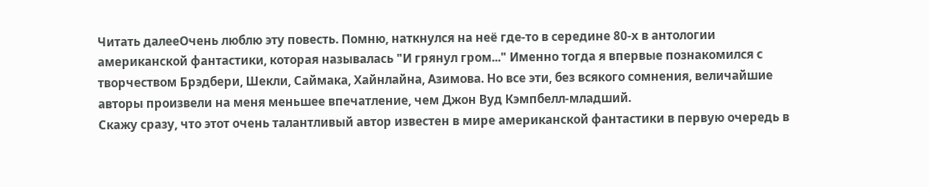Читать далееОчень люблю эту повесть. Помню, наткнулся на неё где-то в середине 80-х в антологии американской фантастики, которая называлась "И грянул гром..." Именно тогда я впервые познакомился с творчеством Брэдбери, Шекли, Саймака, Хайнлайна, Азимова. Но все эти, без всякого сомнения, величайшие авторы произвели на меня меньшее впечатление, чем Джон Вуд Кэмпбелл-младший.
Скажу сразу, что этот очень талантливый автор известен в мире американской фантастики в первую очередь в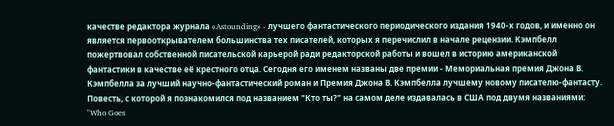качестве редактора журнала «Astounding» - лучшего фантастического периодического издания 1940-х годов, и именно он является первооткрывателем большинства тех писателей, которых я перечислил в начале рецензии. Кэмпбелл пожертвовал собственной писательской карьерой ради редакторской работы и вошел в историю американской фантастики в качестве её крестного отца. Сегодня его именем названы две премии - Мемориальная премия Джона В. Кэмпбелла за лучший научно-фантастический роман и Премия Джона В. Кэмпбелла лучшему новому писателю-фантасту.
Повесть, с которой я познакомился под названием "Кто ты?" на самом деле издавалась в США под двумя названиями: "Who Goes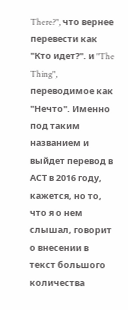There?", что вернее перевести как "Кто идет?". и "The Thing", переводимое как "Нечто". Именно под таким названием и выйдет перевод в АСТ в 2016 году, кажется, но то, что я о нем слышал, говорит о внесении в текст большого количества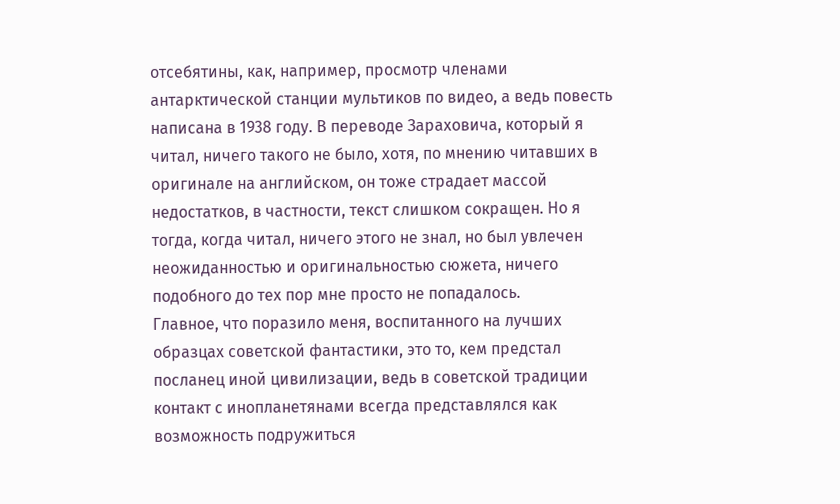отсебятины, как, например, просмотр членами антарктической станции мультиков по видео, а ведь повесть написана в 1938 году. В переводе Зараховича, который я читал, ничего такого не было, хотя, по мнению читавших в оригинале на английском, он тоже страдает массой недостатков, в частности, текст слишком сокращен. Но я тогда, когда читал, ничего этого не знал, но был увлечен неожиданностью и оригинальностью сюжета, ничего подобного до тех пор мне просто не попадалось.
Главное, что поразило меня, воспитанного на лучших образцах советской фантастики, это то, кем предстал посланец иной цивилизации, ведь в советской традиции контакт с инопланетянами всегда представлялся как возможность подружиться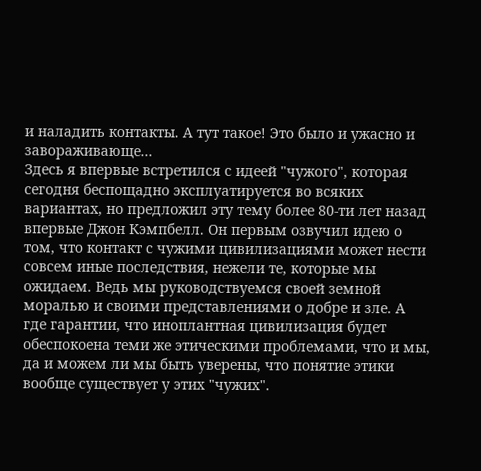и наладить контакты. А тут такое! Это было и ужасно и завораживающе...
Здесь я впервые встретился с идеей "чужого", которая сегодня беспощадно эксплуатируется во всяких вариантах, но предложил эту тему более 80-ти лет назад впервые Джон Кэмпбелл. Он первым озвучил идею о том, что контакт с чужими цивилизациями может нести совсем иные последствия, нежели те, которые мы ожидаем. Ведь мы руководствуемся своей земной моралью и своими представлениями о добре и зле. А где гарантии, что иноплантная цивилизация будет обеспокоена теми же этическими проблемами, что и мы, да и можем ли мы быть уверены, что понятие этики вообще существует у этих "чужих".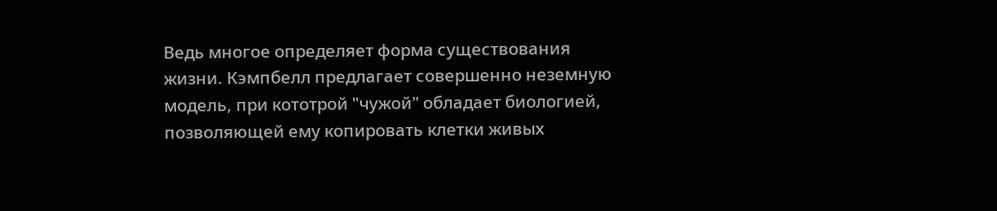Ведь многое определяет форма существования жизни. Кэмпбелл предлагает совершенно неземную модель, при кототрой "чужой" обладает биологией, позволяющей ему копировать клетки живых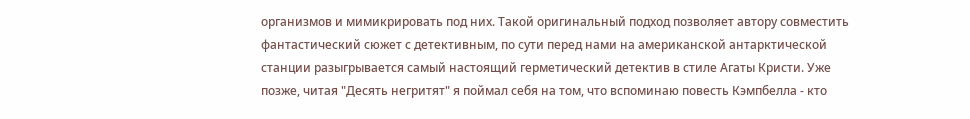организмов и мимикрировать под них. Такой оригинальный подход позволяет автору совместить фантастический сюжет с детективным, по сути перед нами на американской антарктической станции разыгрывается самый настоящий герметический детектив в стиле Агаты Кристи. Уже позже, читая "Десять негритят" я поймал себя на том, что вспоминаю повесть Кэмпбелла - кто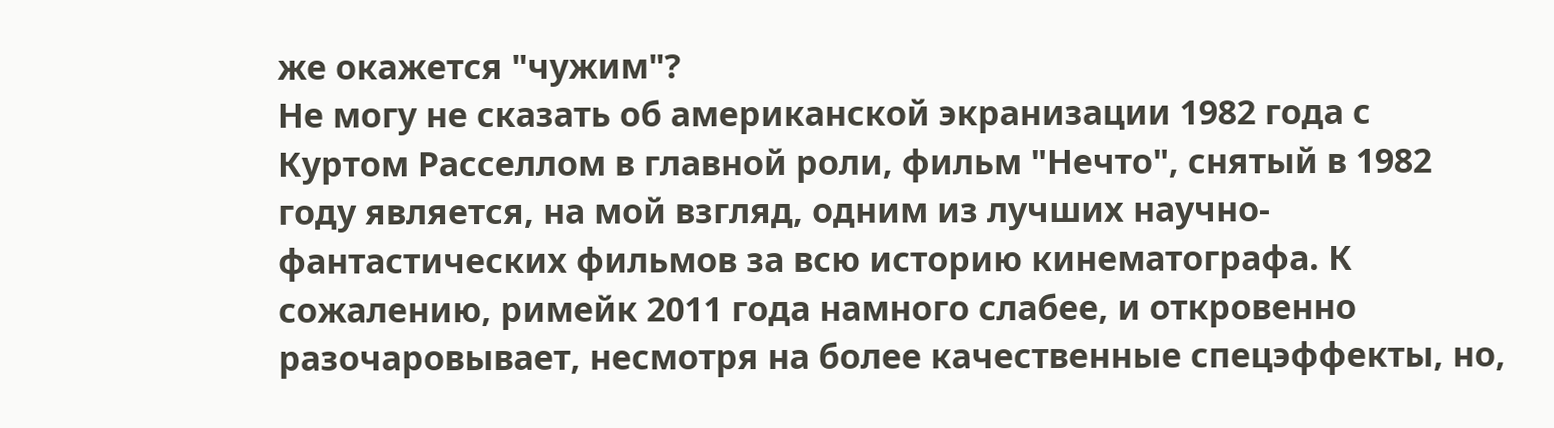же окажется "чужим"?
Не могу не сказать об американской экранизации 1982 года с Куртом Расселлом в главной роли, фильм "Нечто", снятый в 1982 году является, на мой взгляд, одним из лучших научно-фантастических фильмов за всю историю кинематографа. К сожалению, римейк 2011 года намного слабее, и откровенно разочаровывает, несмотря на более качественные спецэффекты, но,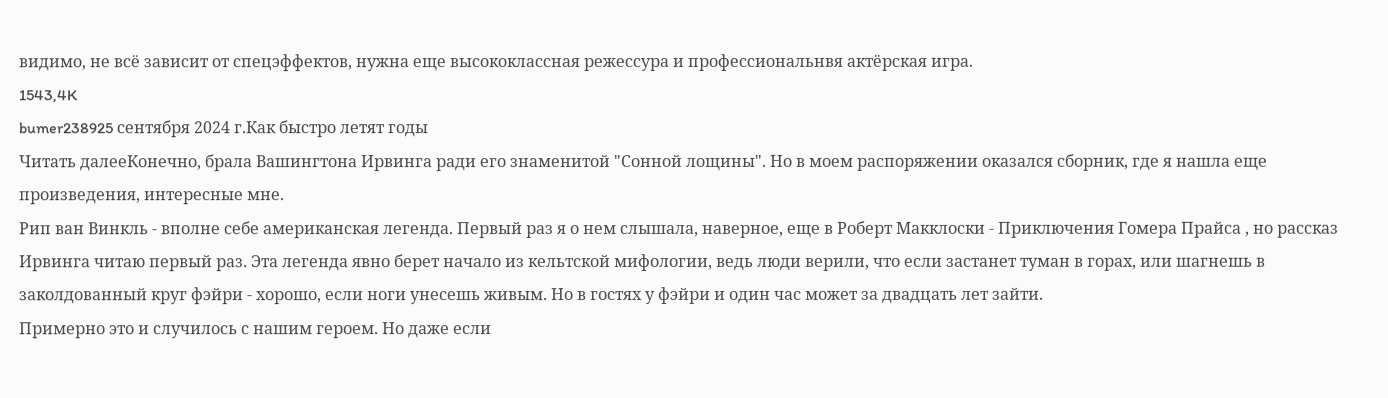видимо, не всё зависит от спецэффектов, нужна еще высококлассная режессура и профессиональнвя актёрская игра.
1543,4K
bumer238925 сентября 2024 г.Как быстро летят годы
Читать далееКонечно, брала Вашингтона Ирвинга ради его знаменитой "Сонной лощины". Но в моем распоряжении оказался сборник, где я нашла еще произведения, интересные мне.
Рип ван Винкль - вполне себе американская легенда. Первый раз я о нем слышала, наверное, еще в Роберт Макклоски - Приключения Гомера Прайса , но рассказ Ирвинга читаю первый раз. Эта легенда явно берет начало из кельтской мифологии, ведь люди верили, что если застанет туман в горах, или шагнешь в заколдованный круг фэйри - хорошо, если ноги унесешь живым. Но в гостях у фэйри и один час может за двадцать лет зайти.
Примерно это и случилось с нашим героем. Но даже если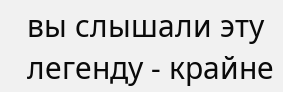вы слышали эту легенду - крайне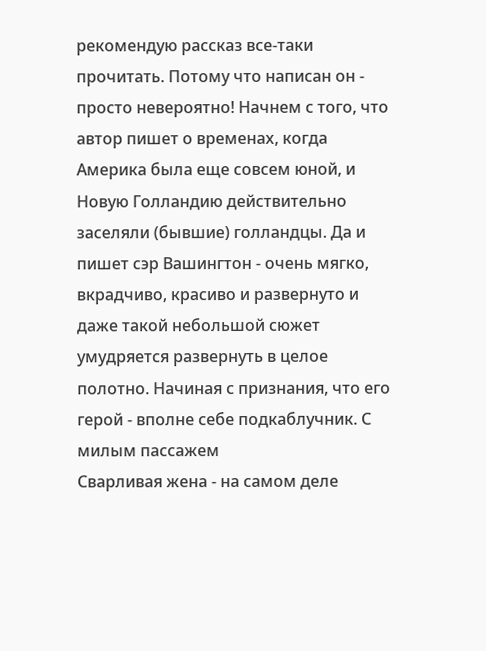рекомендую рассказ все-таки прочитать. Потому что написан он - просто невероятно! Начнем с того, что автор пишет о временах, когда Америка была еще совсем юной, и Новую Голландию действительно заселяли (бывшие) голландцы. Да и пишет сэр Вашингтон - очень мягко, вкрадчиво, красиво и развернуто и даже такой небольшой сюжет умудряется развернуть в целое полотно. Начиная с признания, что его герой - вполне себе подкаблучник. С милым пассажем
Сварливая жена - на самом деле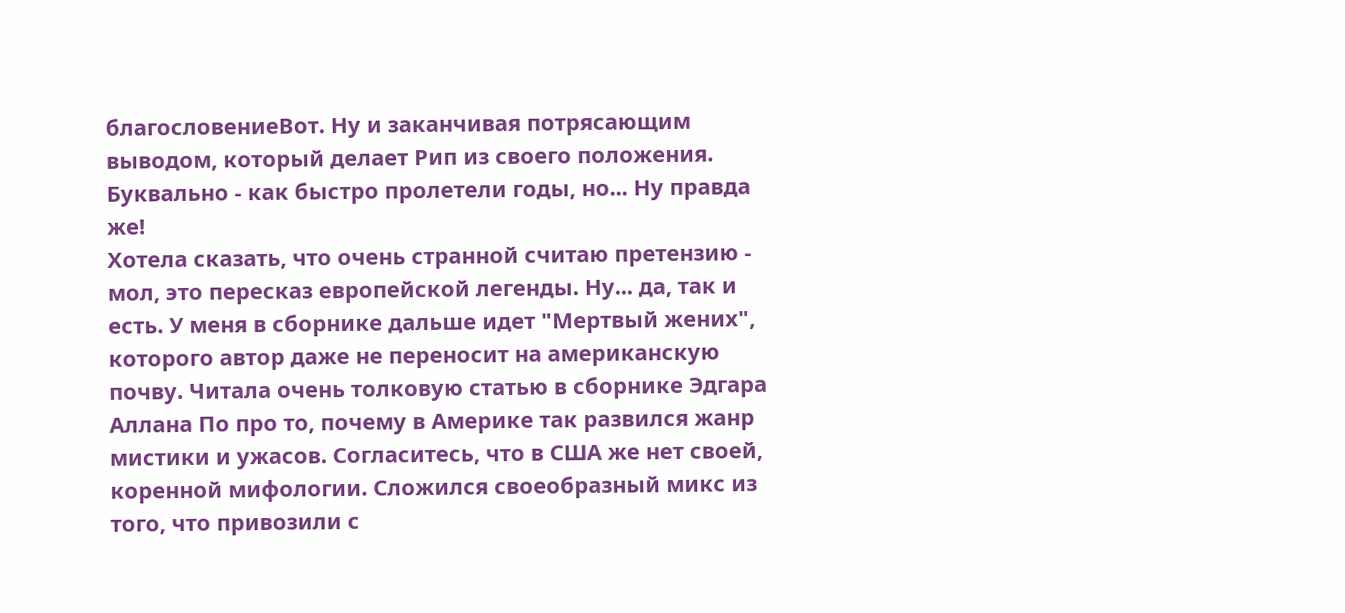благословениеВот. Ну и заканчивая потрясающим выводом, который делает Рип из своего положения. Буквально - как быстро пролетели годы, но... Ну правда же!
Хотела сказать, что очень странной считаю претензию - мол, это пересказ европейской легенды. Ну... да, так и есть. У меня в сборнике дальше идет "Мертвый жених", которого автор даже не переносит на американскую почву. Читала очень толковую статью в сборнике Эдгара Аллана По про то, почему в Америке так развился жанр мистики и ужасов. Согласитесь, что в США же нет своей, коренной мифологии. Сложился своеобразный микс из того, что привозили с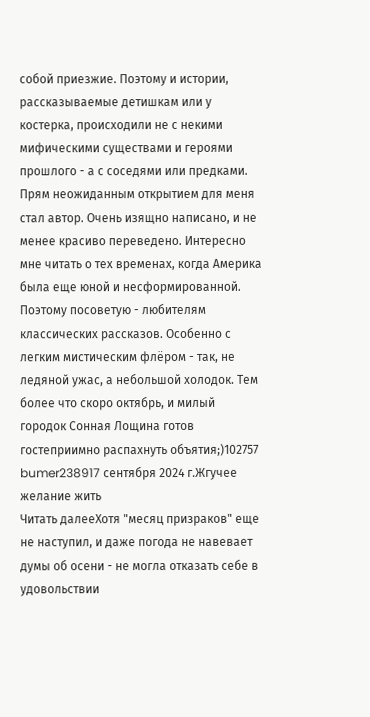собой приезжие. Поэтому и истории, рассказываемые детишкам или у костерка, происходили не с некими мифическими существами и героями прошлого - а с соседями или предками.
Прям неожиданным открытием для меня стал автор. Очень изящно написано, и не менее красиво переведено. Интересно мне читать о тех временах, когда Америка была еще юной и несформированной. Поэтому посоветую - любителям классических рассказов. Особенно с легким мистическим флёром - так, не ледяной ужас, а небольшой холодок. Тем более что скоро октябрь, и милый городок Сонная Лощина готов гостеприимно распахнуть объятия;)102757
bumer238917 сентября 2024 г.Жгучее желание жить
Читать далееХотя "месяц призраков" еще не наступил, и даже погода не навевает думы об осени - не могла отказать себе в удовольствии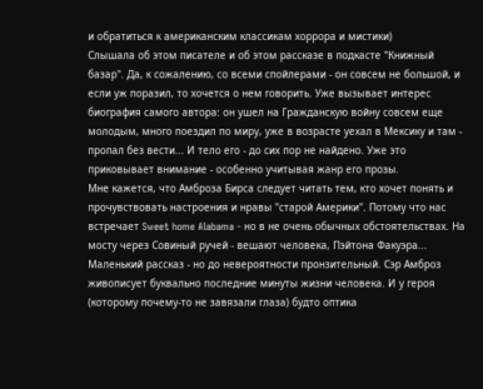и обратиться к американским классикам хоррора и мистики)
Слышала об этом писателе и об этом рассказе в подкасте "Книжный базар". Да, к сожалению, со всеми спойлерами - он совсем не большой, и если уж поразил, то хочется о нем говорить. Уже вызывает интерес биография самого автора: он ушел на Гражданскую войну совсем еще молодым, много поездил по миру, уже в возрасте уехал в Мексику и там - пропал без вести... И тело его - до сих пор не найдено. Уже это приковывает внимание - особенно учитывая жанр его прозы.
Мне кажется, что Амброза Бирса следует читать тем, кто хочет понять и прочувствовать настроения и нравы "старой Америки". Потому что нас встречает Sweet home Alabama - но в не очень обычных обстоятельствах. На мосту через Совиный ручей - вешают человека, Пэйтона Факуэра...
Маленький рассказ - но до невероятности пронзительный. Сэр Амброз живописует буквально последние минуты жизни человека. И у героя (которому почему-то не завязали глаза) будто оптика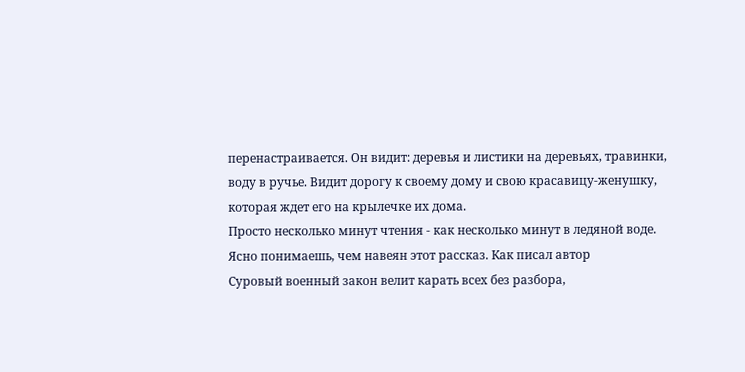перенастраивается. Он видит: деревья и листики на деревьях, травинки, воду в ручье. Видит дорогу к своему дому и свою красавицу-женушку, которая ждет его на крылечке их дома.
Просто несколько минут чтения - как несколько минут в ледяной воде. Ясно понимаешь, чем навеян этот рассказ. Как писал автор
Суровый военный закон велит карать всех без разбора,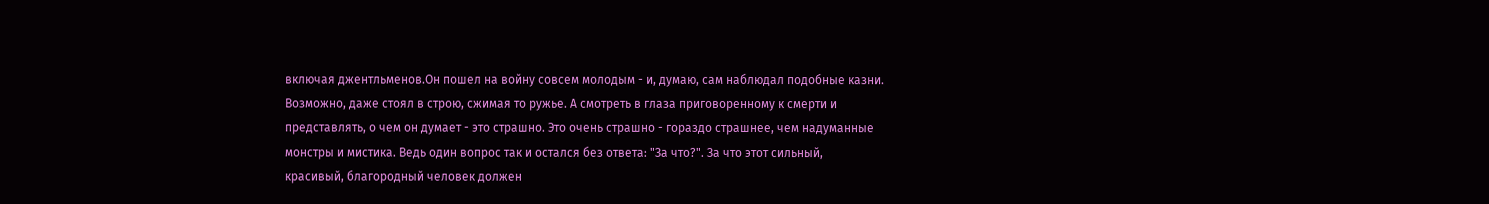включая джентльменов.Он пошел на войну совсем молодым - и, думаю, сам наблюдал подобные казни. Возможно, даже стоял в строю, сжимая то ружье. А смотреть в глаза приговоренному к смерти и представлять, о чем он думает - это страшно. Это очень страшно - гораздо страшнее, чем надуманные монстры и мистика. Ведь один вопрос так и остался без ответа: "За что?". За что этот сильный, красивый, благородный человек должен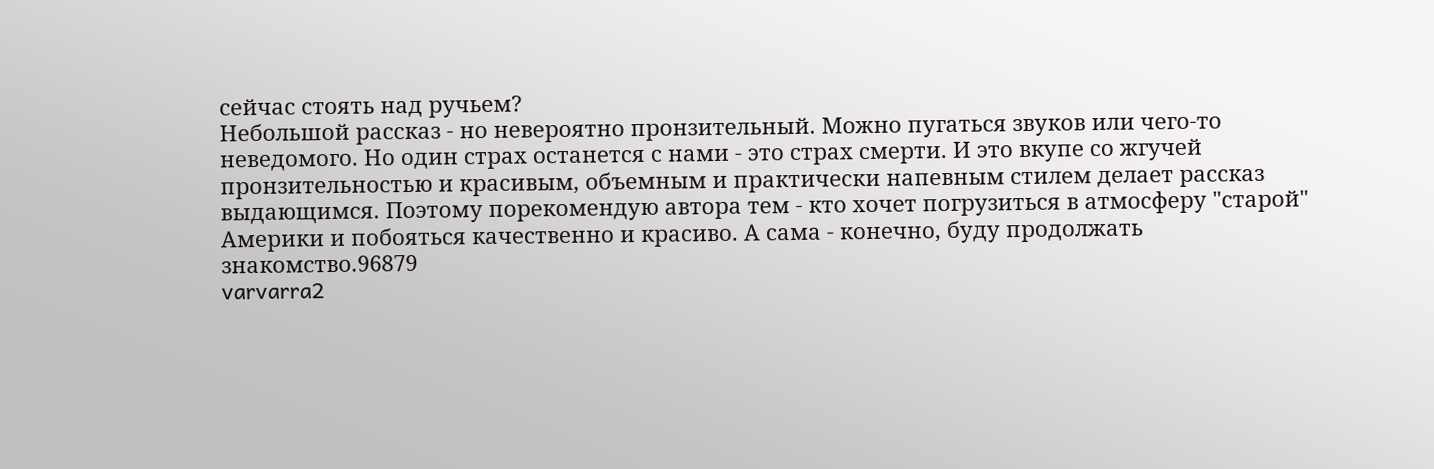сейчас стоять над ручьем?
Небольшой рассказ - но невероятно пронзительный. Можно пугаться звуков или чего-то неведомого. Но один страх останется с нами - это страх смерти. И это вкупе со жгучей пронзительностью и красивым, объемным и практически напевным стилем делает рассказ выдающимся. Поэтому порекомендую автора тем - кто хочет погрузиться в атмосферу "старой" Америки и побояться качественно и красиво. А сама - конечно, буду продолжать знакомство.96879
varvarra2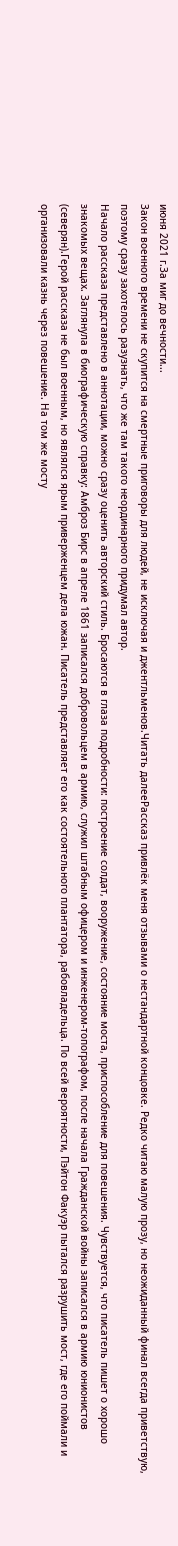июня 2021 г.За миг до вечности...
Закон военного времени не скупится на смертные приговоры для людей, не исключая и джентльменов.Читать далееРассказ привлёк меня отзывами о нестандартной концовке. Редко читаю малую прозу, но неожиданный финал всегда приветствую, поэтому сразу захотелось разузнать, что же там такого неординарного придумал автор.
Начало рассказа представлено в аннотации, можно сразу оценить авторский стиль. Бросаются в глаза подробности: построение солдат, вооружение, состояние моста, приспособление для повешения. Чувствуется, что писатель пишет о хорошо знакомых вещах. Заглянула в биографическую справку: Амброз Бирс в апреле 1861 записался добровольцем в армию, служил штабным офицером и инженером-топографом, после начала Гражданской войны записался в армию юнионистов (северян).Герой рассказа не был военным, но являлся ярым приверженцем дела южан. Писатель представляет его как состоятельного плантатора, рабовладельца. По всей вероятности, Пэйтон Факуэр пытался разрушить мост, где его поймали и организовали казнь через повешение. На том же мосту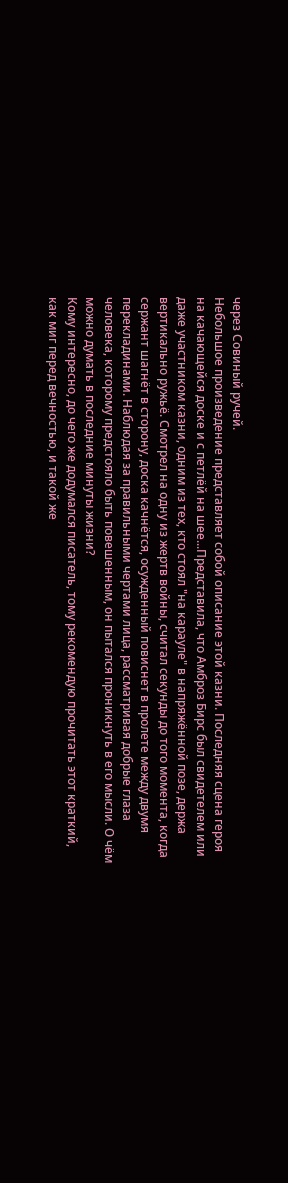через Совиный ручей.
Небольшое произведение представляет собой описание этой казни. Последняя сцена героя на качающейся доске и с петлёй на шее...Представила, что Амброз Бирс был свидетелем или даже участником казни, одним из тех, кто стоял "на карауле" в напряжённой позе, держа вертикально ружьё. Смотрел на одну из жертв войны, считал секунды до того момента, когда сержант шагнёт в сторону, доска качнётся, осужденный повиснет в пролете между двумя перекладинами. Наблюдая за правильными чертами лица, рассматривая добрые глаза человека, которому предстояло быть повешенным, он пытался проникнуть в его мысли. О чём можно думать в последние минуты жизни?
Кому интересно, до чего же додумался писатель, тому рекомендую прочитать этот краткий, как миг перед вечностью, и такой же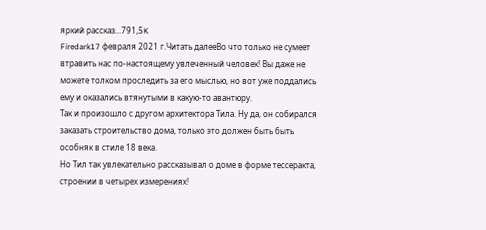яркий рассказ...791,5K
Firedark17 февраля 2021 г.Читать далееВо что только не сумеет втравить нас по-настоящему увлеченный человек! Вы даже не можете толком проследить за его мыслью, но вот уже поддались ему и оказались втянутыми в какую-то авантюру.
Так и произошло с другом архитектора Тила. Ну да, он собирался заказать строительство дома, только это должен быть быть особняк в стиле 18 века.
Но Тил так увлекательно рассказывал о доме в форме тессеракта, строении в четырех измерениях!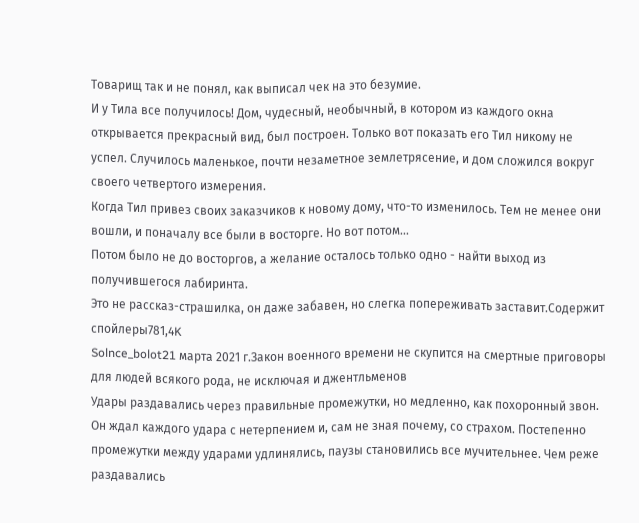Товарищ так и не понял, как выписал чек на это безумие.
И у Тила все получилось! Дом, чудесный, необычный, в котором из каждого окна открывается прекрасный вид, был построен. Только вот показать его Тил никому не успел. Случилось маленькое, почти незаметное землетрясение, и дом сложился вокруг своего четвертого измерения.
Когда Тил привез своих заказчиков к новому дому, что-то изменилось. Тем не менее они вошли, и поначалу все были в восторге. Но вот потом...
Потом было не до восторгов, а желание осталось только одно - найти выход из получившегося лабиринта.
Это не рассказ-страшилка, он даже забавен, но слегка попереживать заставит.Содержит спойлеры781,4K
Solnce_bolot21 марта 2021 г.Закон военного времени не скупится на смертные приговоры для людей всякого рода, не исключая и джентльменов
Удары раздавались через правильные промежутки, но медленно, как похоронный звон. Он ждал каждого удара с нетерпением и, сам не зная почему, со страхом. Постепенно промежутки между ударами удлинялись, паузы становились все мучительнее. Чем реже раздавались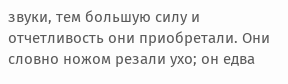звуки, тем большую силу и отчетливость они приобретали. Они словно ножом резали ухо; он едва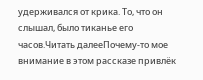удерживался от крика. То, что он слышал, было тиканье его часов.Читать далееПочему-то мое внимание в этом рассказе привлёк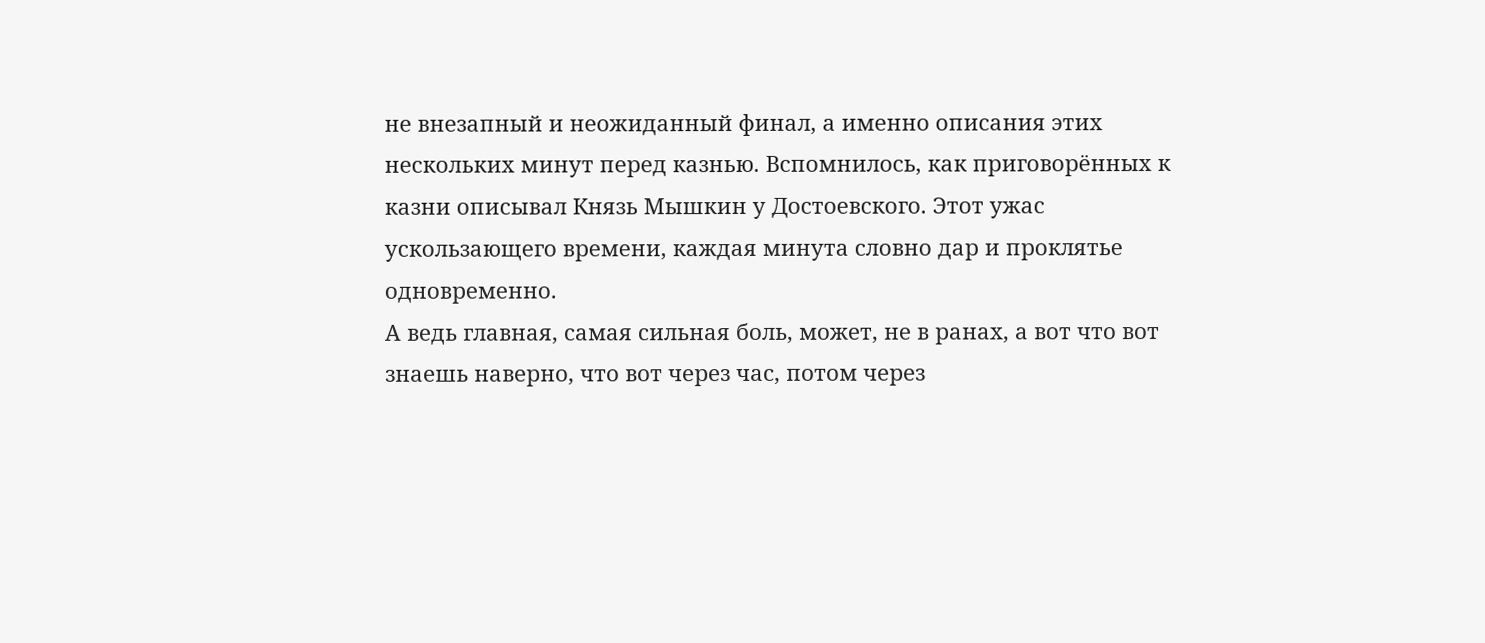не внезапный и неожиданный финал, а именно описания этих нескольких минут перед казнью. Вспомнилось, как приговорённых к казни описывал Князь Мышкин у Достоевского. Этот ужас ускользающего времени, каждая минута словно дар и проклятье одновременно.
А ведь главная, самая сильная боль, может, не в ранах, а вот что вот знаешь наверно, что вот через час, потом через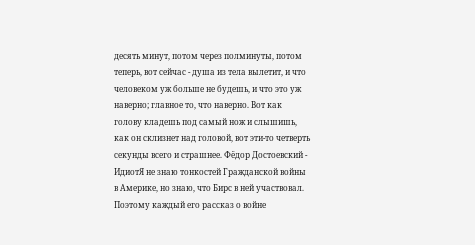десять минут, потом через полминуты, потом теперь, вот сейчас - душа из тела вылетит, и что человеком уж больше не будешь, и что это уж наверно; главное то, что наверно. Вот как голову кладешь под самый нож и слышишь, как он склизнет над головой, вот эти-то четверть секунды всего и страшнее. Фёдор Достоевский - ИдиотЯ не знаю тонкостей Гражданской войны в Америке, но знаю, что Бирс в ней участвовал. Поэтому каждый его рассказ о войне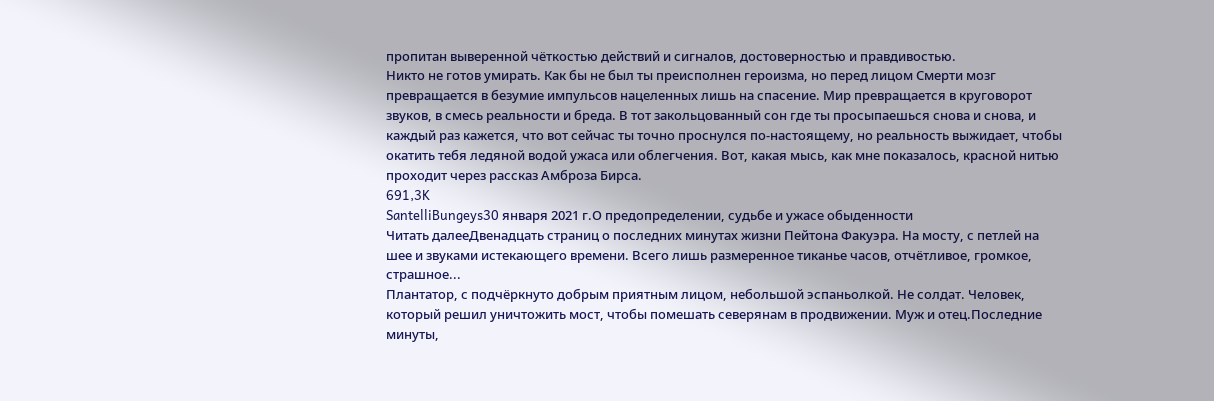пропитан выверенной чёткостью действий и сигналов, достоверностью и правдивостью.
Никто не готов умирать. Как бы не был ты преисполнен героизма, но перед лицом Смерти мозг превращается в безумие импульсов нацеленных лишь на спасение. Мир превращается в круговорот звуков, в смесь реальности и бреда. В тот закольцованный сон где ты просыпаешься снова и снова, и каждый раз кажется, что вот сейчас ты точно проснулся по-настоящему, но реальность выжидает, чтобы окатить тебя ледяной водой ужаса или облегчения. Вот, какая мысь, как мне показалось, красной нитью проходит через рассказ Амброза Бирса.
691,3K
SantelliBungeys30 января 2021 г.О предопределении, судьбе и ужасе обыденности
Читать далееДвенадцать страниц о последних минутах жизни Пейтона Факуэра. На мосту, с петлей на шее и звуками истекающего времени. Всего лишь размеренное тиканье часов, отчётливое, громкое, страшное...
Плантатор, с подчёркнуто добрым приятным лицом, небольшой эспаньолкой. Не солдат. Человек, который решил уничтожить мост, чтобы помешать северянам в продвижении. Муж и отец.Последние минуты,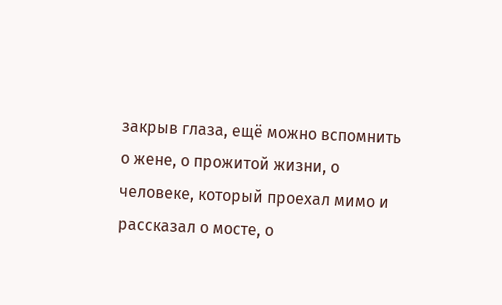закрыв глаза, ещё можно вспомнить о жене, о прожитой жизни, о человеке, который проехал мимо и рассказал о мосте, о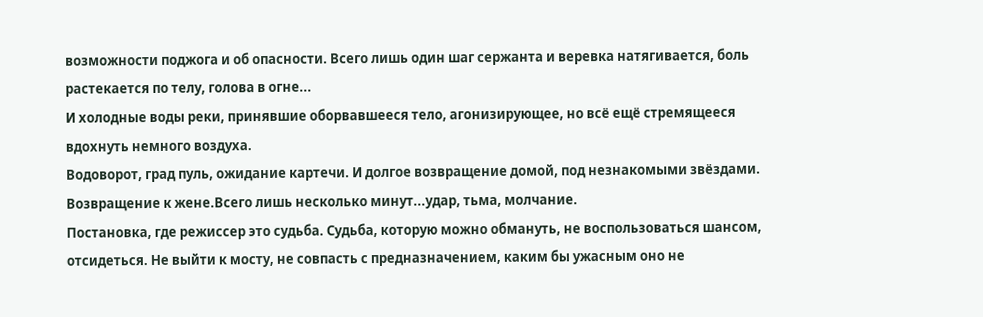возможности поджога и об опасности. Всего лишь один шаг сержанта и веревка натягивается, боль растекается по телу, голова в огне...
И холодные воды реки, принявшие оборвавшееся тело, агонизирующее, но всё ещё стремящееся вдохнуть немного воздуха.
Водоворот, град пуль, ожидание картечи. И долгое возвращение домой, под незнакомыми звёздами. Возвращение к жене.Всего лишь несколько минут...удар, тьма, молчание.
Постановка, где режиссер это судьба. Судьба, которую можно обмануть, не воспользоваться шансом, отсидеться. Не выйти к мосту, не совпасть с предназначением, каким бы ужасным оно не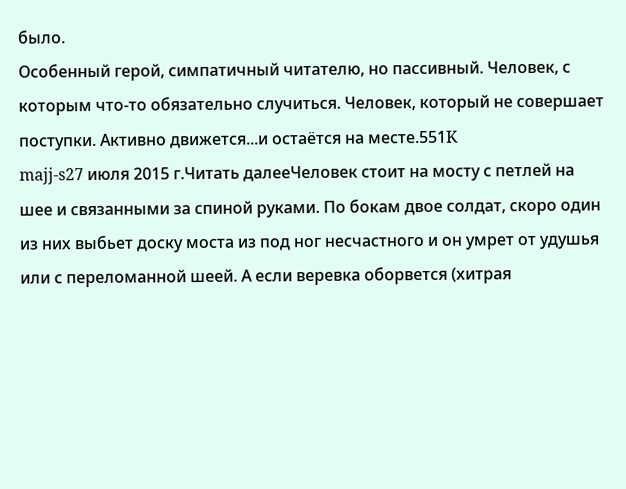было.
Особенный герой, симпатичный читателю, но пассивный. Человек, с которым что-то обязательно случиться. Человек, который не совершает поступки. Активно движется...и остаётся на месте.551K
majj-s27 июля 2015 г.Читать далееЧеловек стоит на мосту с петлей на шее и связанными за спиной руками. По бокам двое солдат, скоро один из них выбьет доску моста из под ног несчастного и он умрет от удушья или с переломанной шеей. А если веревка оборвется (хитрая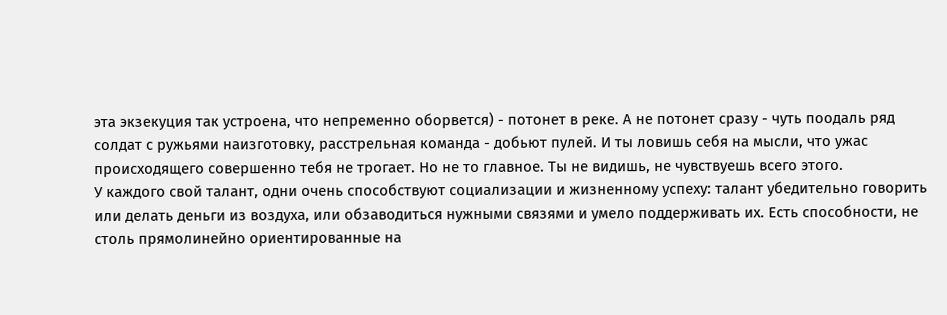эта экзекуция так устроена, что непременно оборвется) - потонет в реке. А не потонет сразу - чуть поодаль ряд солдат с ружьями наизготовку, расстрельная команда - добьют пулей. И ты ловишь себя на мысли, что ужас происходящего совершенно тебя не трогает. Но не то главное. Ты не видишь, не чувствуешь всего этого.
У каждого свой талант, одни очень способствуют социализации и жизненному успеху: талант убедительно говорить или делать деньги из воздуха, или обзаводиться нужными связями и умело поддерживать их. Есть способности, не столь прямолинейно ориентированные на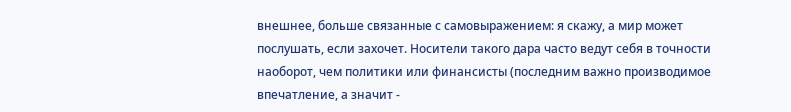внешнее, больше связанные с самовыражением: я скажу, а мир может послушать, если захочет. Носители такого дара часто ведут себя в точности наоборот, чем политики или финансисты (последним важно производимое впечатление, а значит -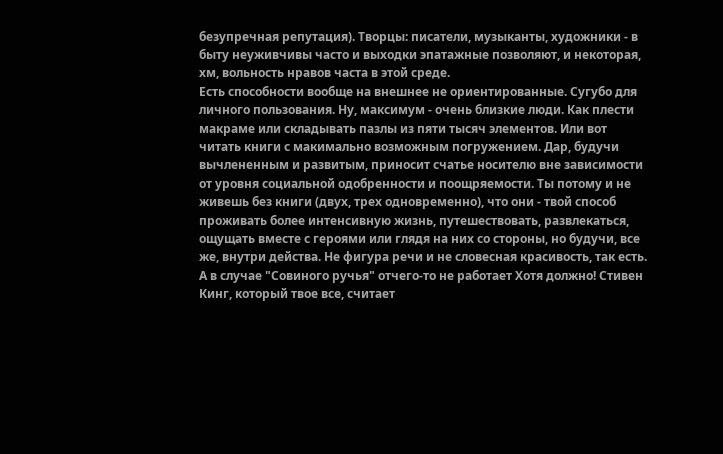безупречная репутация). Творцы: писатели, музыканты, художники - в быту неуживчивы часто и выходки эпатажные позволяют, и некоторая, хм, вольность нравов часта в этой среде.
Есть способности вообще на внешнее не ориентированные. Сугубо для личного пользования. Ну, максимум - очень близкие люди. Как плести макраме или складывать пазлы из пяти тысяч элементов. Или вот читать книги с макимально возможным погружением. Дар, будучи вычлененным и развитым, приносит счатье носителю вне зависимости от уровня социальной одобренности и поощряемости. Ты потому и не живешь без книги (двух, трех одновременно), что они - твой способ проживать более интенсивную жизнь, путешествовать, развлекаться, ощущать вместе с героями или глядя на них со стороны, но будучи, все же, внутри действа. Не фигура речи и не словесная красивость, так есть.
А в случае "Совиного ручья" отчего-то не работает Хотя должно! Стивен Кинг, который твое все, считает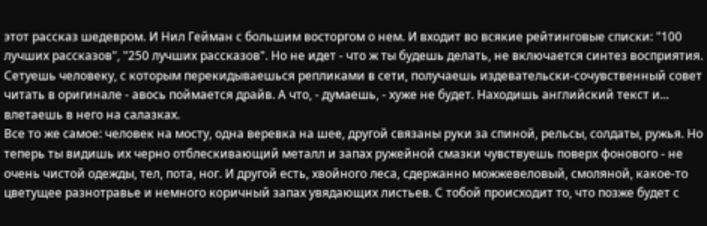этот рассказ шедевром. И Нил Гейман с большим восторгом о нем. И входит во всякие рейтинговые списки: "100 лучших рассказов", "250 лучших рассказов". Но не идет - что ж ты будешь делать, не включается синтез восприятия. Сетуешь человеку, с которым перекидываешься репликами в сети, получаешь издевательски-сочувственный совет читать в оригинале - авось поймается драйв. А что, - думаешь, - хуже не будет. Находишь английский текст и... влетаешь в него на салазках.
Все то же самое: человек на мосту, одна веревка на шее, другой связаны руки за спиной, рельсы, солдаты, ружья. Но теперь ты видишь их черно отблескивающий металл и запах ружейной смазки чувствуешь поверх фонового - не очень чистой одежды, тел, пота, ног. И другой есть, хвойного леса, сдержанно можжевеловый, смоляной, какое-то цветущее разнотравье и немного коричный запах увядающих листьев. С тобой происходит то, что позже будет с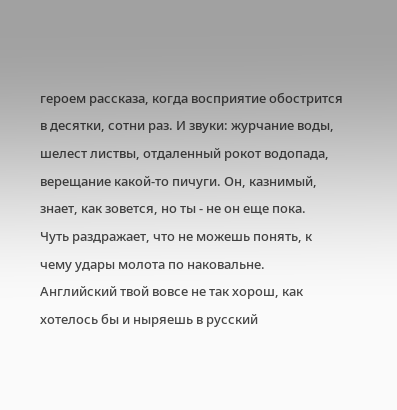героем рассказа, когда восприятие обострится в десятки, сотни раз. И звуки: журчание воды, шелест листвы, отдаленный рокот водопада, верещание какой-то пичуги. Он, казнимый, знает, как зовется, но ты - не он еще пока.
Чуть раздражает, что не можешь понять, к чему удары молота по наковальне. Английский твой вовсе не так хорош, как хотелось бы и ныряешь в русский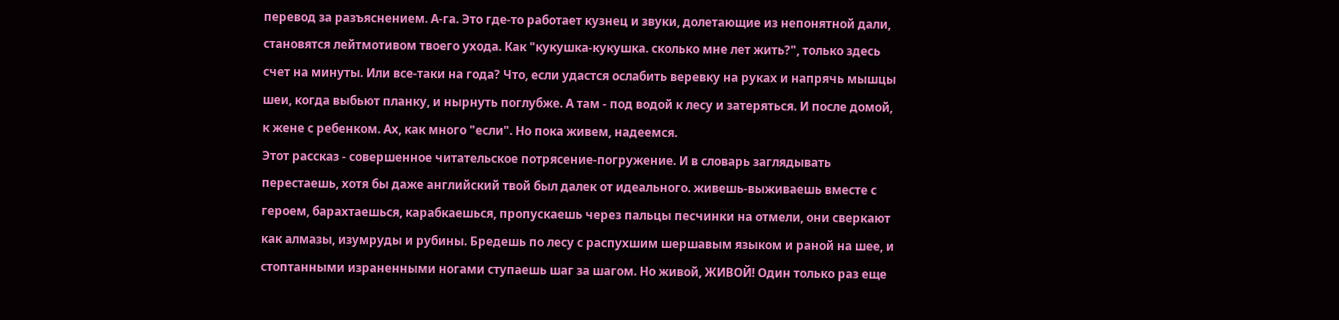перевод за разъяснением. А-га. Это где-то работает кузнец и звуки, долетающие из непонятной дали, становятся лейтмотивом твоего ухода. Как "кукушка-кукушка. сколько мне лет жить?", только здесь счет на минуты. Или все-таки на года? Что, если удастся ослабить веревку на руках и напрячь мышцы шеи, когда выбьют планку, и нырнуть поглубже. А там - под водой к лесу и затеряться. И после домой, к жене с ребенком. Ах, как много "если". Но пока живем, надеемся.
Этот рассказ - совершенное читательское потрясение-погружение. И в словарь заглядывать перестаешь, хотя бы даже английский твой был далек от идеального. живешь-выживаешь вместе с героем, барахтаешься, карабкаешься, пропускаешь через пальцы песчинки на отмели, они сверкают как алмазы, изумруды и рубины. Бредешь по лесу с распухшим шершавым языком и раной на шее, и стоптанными израненными ногами ступаешь шаг за шагом. Но живой, ЖИВОЙ! Один только раз еще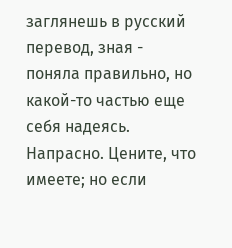заглянешь в русский перевод, зная - поняла правильно, но какой-то частью еще себя надеясь. Напрасно. Цените, что имеете; но если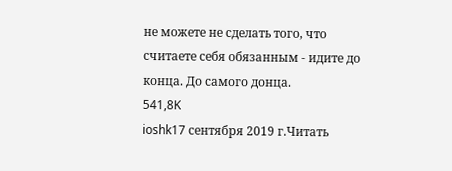не можете не сделать того, что считаете себя обязанным - идите до конца. До самого донца.
541,8K
ioshk17 сентября 2019 г.Читать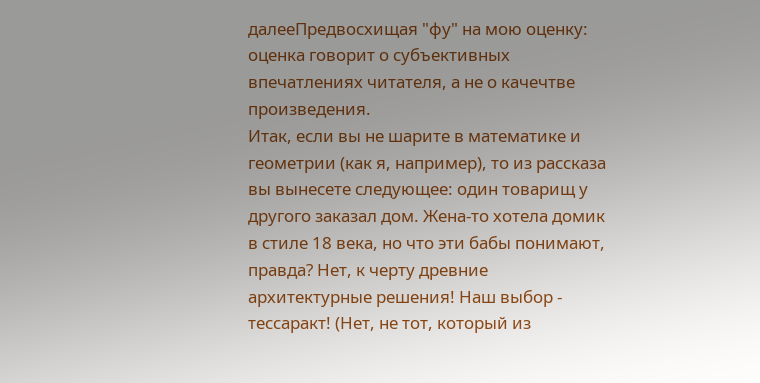далееПредвосхищая "фу" на мою оценку: оценка говорит о субъективных впечатлениях читателя, а не о качечтве произведения.
Итак, если вы не шарите в математике и геометрии (как я, например), то из рассказа вы вынесете следующее: один товарищ у другого заказал дом. Жена-то хотела домик в стиле 18 века, но что эти бабы понимают, правда? Нет, к черту древние архитектурные решения! Наш выбор - тессаракт! (Нет, не тот, который из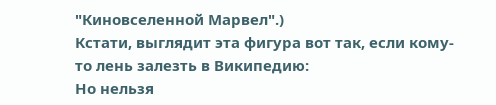"Киновселенной Марвел".)
Кстати, выглядит эта фигура вот так, если кому-то лень залезть в Википедию:
Но нельзя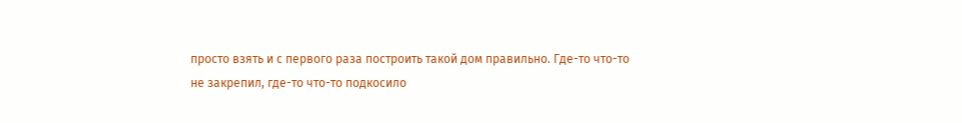просто взять и с первого раза построить такой дом правильно. Где-то что-то не закрепил, где-то что-то подкосило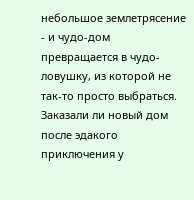небольшое землетрясение - и чудо-дом превращается в чудо-ловушку, из которой не так-то просто выбраться.
Заказали ли новый дом после эдакого приключения у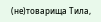(не)товарища Тила,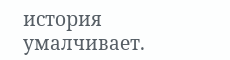история умалчивает.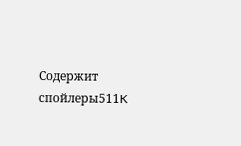Содержит спойлеры511K